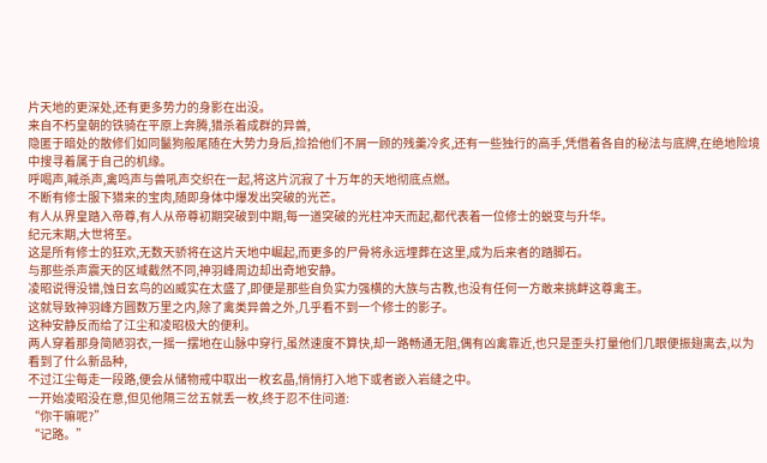片天地的更深处,还有更多势力的身影在出没。
来自不朽皇朝的铁骑在平原上奔腾,猎杀着成群的异兽,
隐匿于暗处的散修们如同鬣狗般尾随在大势力身后,捡拾他们不屑一顾的残羹冷炙,还有一些独行的高手,凭借着各自的秘法与底牌,在绝地险境中搜寻着属于自己的机缘。
呼喝声,喊杀声,禽鸣声与兽吼声交织在一起,将这片沉寂了十万年的天地彻底点燃。
不断有修士服下猎来的宝肉,随即身体中爆发出突破的光芒。
有人从界皇踏入帝尊,有人从帝尊初期突破到中期,每一道突破的光柱冲天而起,都代表着一位修士的蜕变与升华。
纪元末期,大世将至。
这是所有修士的狂欢,无数天骄将在这片天地中崛起,而更多的尸骨将永远埋葬在这里,成为后来者的踏脚石。
与那些杀声震天的区域截然不同,神羽峰周边却出奇地安静。
凌昭说得没错,蚀日玄鸟的凶威实在太盛了,即便是那些自负实力强横的大族与古教,也没有任何一方敢来挑衅这尊禽王。
这就导致神羽峰方圆数万里之内,除了禽类异兽之外,几乎看不到一个修士的影子。
这种安静反而给了江尘和凌昭极大的便利。
两人穿着那身简陋羽衣,一摇一摆地在山脉中穿行,虽然速度不算快,却一路畅通无阻,偶有凶禽靠近,也只是歪头打量他们几眼便振翅离去,以为看到了什么新品种,
不过江尘每走一段路,便会从储物戒中取出一枚玄晶,悄悄打入地下或者嵌入岩缝之中。
一开始凌昭没在意,但见他隔三岔五就丢一枚,终于忍不住问道:
“你干嘛呢?”
“记路。”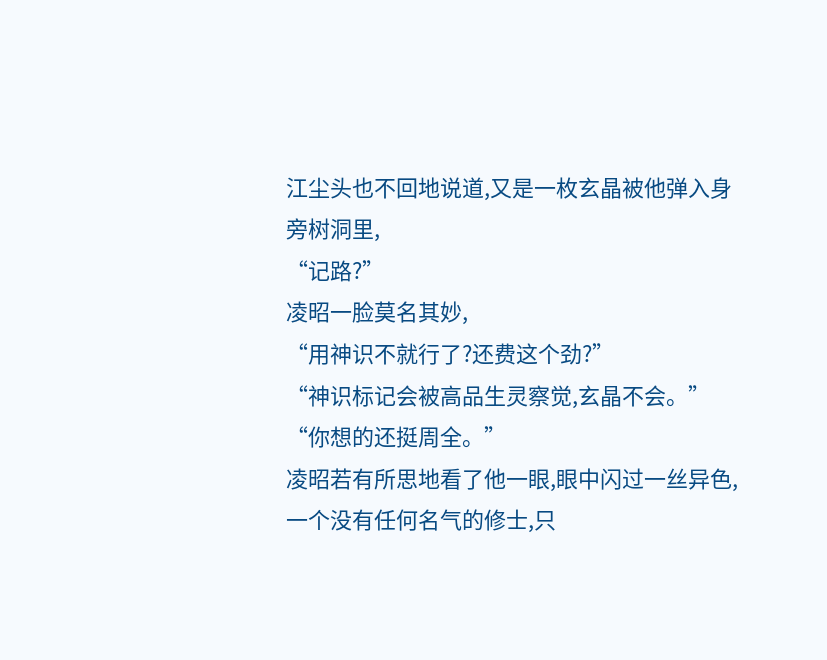江尘头也不回地说道,又是一枚玄晶被他弹入身旁树洞里,
“记路?”
凌昭一脸莫名其妙,
“用神识不就行了?还费这个劲?”
“神识标记会被高品生灵察觉,玄晶不会。”
“你想的还挺周全。”
凌昭若有所思地看了他一眼,眼中闪过一丝异色,一个没有任何名气的修士,只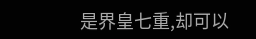是界皇七重,却可以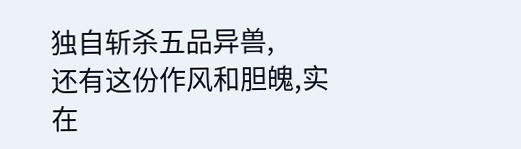独自斩杀五品异兽,
还有这份作风和胆魄,实在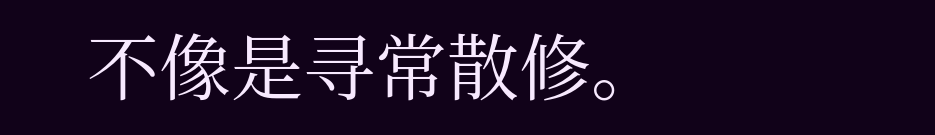不像是寻常散修。